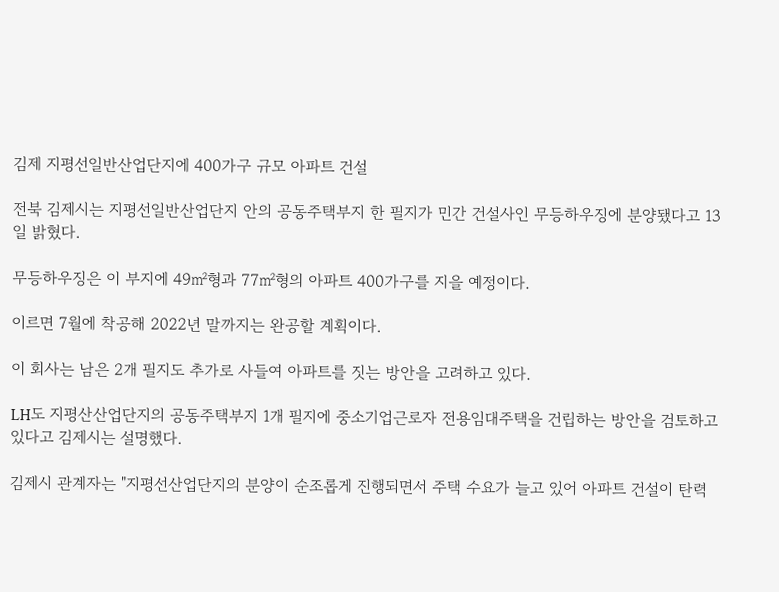김제 지평선일반산업단지에 400가구 규모 아파트 건설

전북 김제시는 지평선일반산업단지 안의 공동주택부지 한 필지가 민간 건설사인 무등하우징에 분양됐다고 13일 밝혔다.

무등하우징은 이 부지에 49㎡형과 77㎡형의 아파트 400가구를 지을 예정이다.

이르면 7월에 착공해 2022년 말까지는 완공할 계획이다.

이 회사는 남은 2개 필지도 추가로 사들여 아파트를 짓는 방안을 고려하고 있다.

LH도 지평산산업단지의 공동주택부지 1개 필지에 중소기업근로자 전용임대주택을 건립하는 방안을 검토하고 있다고 김제시는 설명했다.

김제시 관계자는 "지평선산업단지의 분양이 순조롭게 진행되면서 주택 수요가 늘고 있어 아파트 건설이 탄력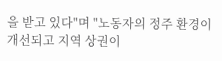을 받고 있다"며 "노동자의 정주 환경이 개선되고 지역 상권이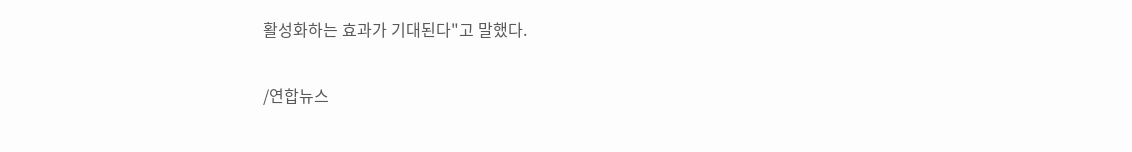활성화하는 효과가 기대된다"고 말했다.

/연합뉴스